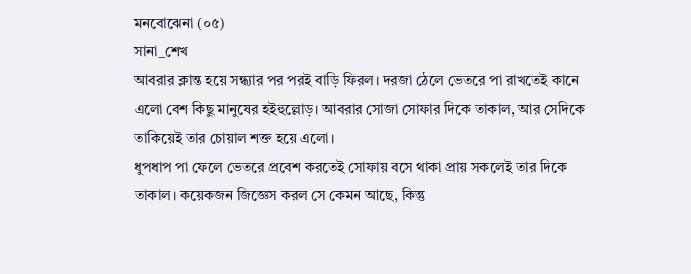মনবোঝেনা (০৫)
সানা_শেখ
আবরার ক্লান্ত হয়ে সন্ধ্যার পর পরই বাড়ি ফিরল। দরজা ঠেলে ভেতরে পা রাখতেই কানে এলো বেশ কিছু মানুষের হইহুল্লোড়। আবরার সোজা সোফার দিকে তাকাল, আর সেদিকে তাকিয়েই তার চোয়াল শক্ত হয়ে এলো।
ধুপধাপ পা ফেলে ভেতরে প্রবেশ করতেই সোফায় বসে থাকা প্রায় সকলেই তার দিকে তাকাল। কয়েকজন জিজ্ঞেস করল সে কেমন আছে, কিন্তু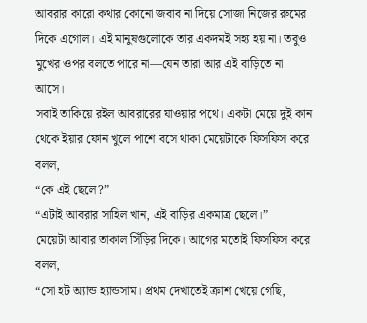আবরার কারো কথার কোনো জবাব না দিয়ে সোজা নিজের রুমের দিকে এগোল। এই মানুষগুলোকে তার একদমই সহ্য হয় না। তবুও মুখের ওপর বলতে পারে না—যেন তারা আর এই বাড়িতে না আসে।
সবাই তাকিয়ে রইল আবরারের যাওয়ার পথে। একটা মেয়ে দুই কান থেকে ইয়ার ফোন খুলে পাশে বসে থাকা মেয়েটাকে ফিসফিস করে বলল,
“কে এই ছেলে?”
“এটাই আবরার সাহিল খান, এই বাড়ির একমাত্র ছেলে।”
মেয়েটা আবার তাকাল সিঁড়ির দিকে। আগের মতোই ফিসফিস করে বলল,
“সো হট অ্যান্ড হ্যান্ডসাম। প্রথম দেখাতেই ক্রাশ খেয়ে গেছি,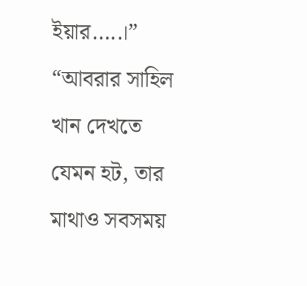ইয়ার…..।”
“আবরার সাহিল খান দেখতে যেমন হট, তার মাথাও সবসময়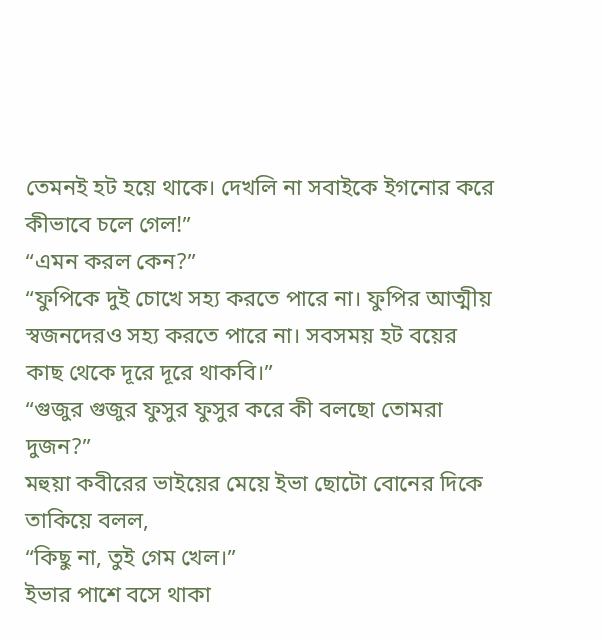তেমনই হট হয়ে থাকে। দেখলি না সবাইকে ইগনোর করে কীভাবে চলে গেল!”
“এমন করল কেন?”
“ফুপিকে দুই চোখে সহ্য করতে পারে না। ফুপির আত্মীয় স্বজনদেরও সহ্য করতে পারে না। সবসময় হট বয়ের কাছ থেকে দূরে দূরে থাকবি।”
“গুজুর গুজুর ফুসুর ফুসুর করে কী বলছো তোমরা দুজন?”
মহুয়া কবীরের ভাইয়ের মেয়ে ইভা ছোটো বোনের দিকে তাকিয়ে বলল,
“কিছু না, তুই গেম খেল।”
ইভার পাশে বসে থাকা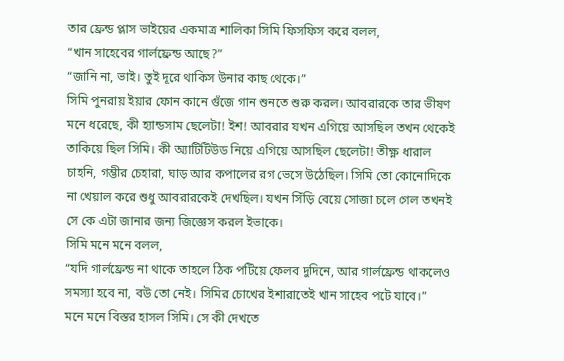তার ফ্রেন্ড প্লাস ভাইয়ের একমাত্র শালিকা সিমি ফিসফিস করে বলল,
“খান সাহেবের গার্লফ্রেন্ড আছে?”
“জানি না, ভাই। তুই দূরে থাকিস উনার কাছ থেকে।”
সিমি পুনরায় ইয়ার ফোন কানে গুঁজে গান শুনতে শুরু করল। আবরারকে তার ভীষণ মনে ধরেছে, কী হ্যান্ডসাম ছেলেটা! ইশ! আবরার যখন এগিয়ে আসছিল তখন থেকেই তাকিয়ে ছিল সিমি। কী অ্যাটিটিউড নিয়ে এগিয়ে আসছিল ছেলেটা! তীক্ষ্ণ ধারাল চাহনি, গম্ভীর চেহারা, ঘাড় আর কপালের রগ ভেসে উঠেছিল। সিমি তো কোনোদিকে না খেয়াল করে শুধু আবরারকেই দেখছিল। যখন সিঁড়ি বেয়ে সোজা চলে গেল তখনই সে কে এটা জানার জন্য জিজ্ঞেস করল ইভাকে।
সিমি মনে মনে বলল,
“যদি গার্লফ্রেন্ড না থাকে তাহলে ঠিক পটিয়ে ফেলব দুদিনে, আর গার্লফ্রেন্ড থাকলেও সমস্যা হবে না, বউ তো নেই। সিমির চোখের ইশারাতেই খান সাহেব পটে যাবে।”
মনে মনে বিস্তর হাসল সিমি। সে কী দেখতে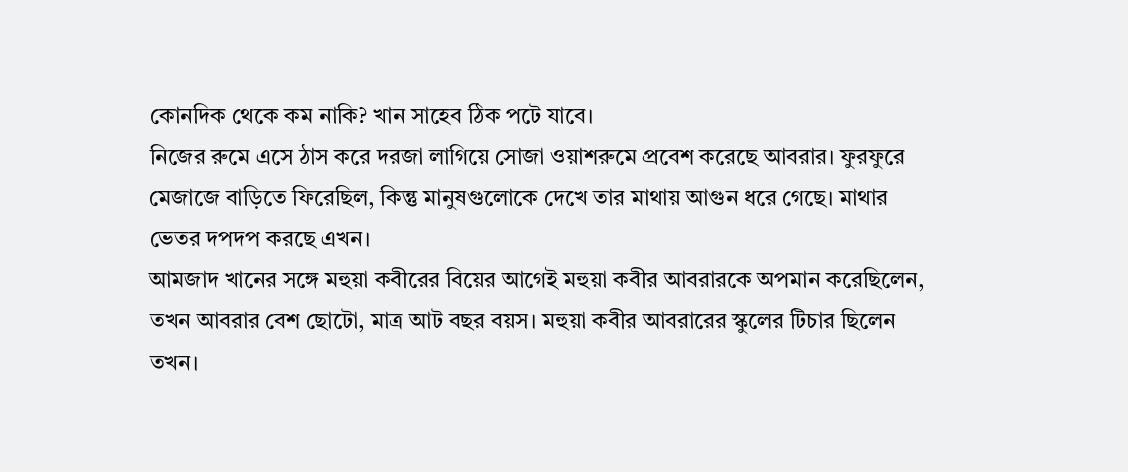কোনদিক থেকে কম নাকি? খান সাহেব ঠিক পটে যাবে।
নিজের রুমে এসে ঠাস করে দরজা লাগিয়ে সোজা ওয়াশরুমে প্রবেশ করেছে আবরার। ফুরফুরে মেজাজে বাড়িতে ফিরেছিল, কিন্তু মানুষগুলোকে দেখে তার মাথায় আগুন ধরে গেছে। মাথার ভেতর দপদপ করছে এখন।
আমজাদ খানের সঙ্গে মহুয়া কবীরের বিয়ের আগেই মহুয়া কবীর আবরারকে অপমান করেছিলেন, তখন আবরার বেশ ছোটো, মাত্র আট বছর বয়স। মহুয়া কবীর আবরারের স্কুলের টিচার ছিলেন তখন।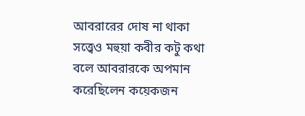আবরারের দোষ না থাকা সত্ত্বেও মহুয়া কবীর কটু কথা বলে আবরারকে অপমান করেছিলেন কয়েকজন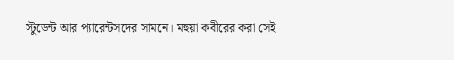স্টুডেন্ট আর প্যারেন্টসদের সামনে। মহুয়া কবীরের করা সেই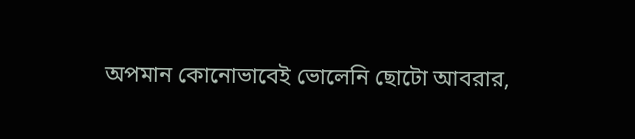অপমান কোনোভাবেই ভোলেনি ছোটো আবরার,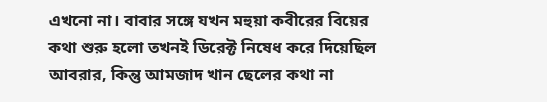এখনো না। বাবার সঙ্গে যখন মহুয়া কবীরের বিয়ের কথা শুরু হলো তখনই ডিরেক্ট নিষেধ করে দিয়েছিল আবরার, কিন্তু আমজাদ খান ছেলের কথা না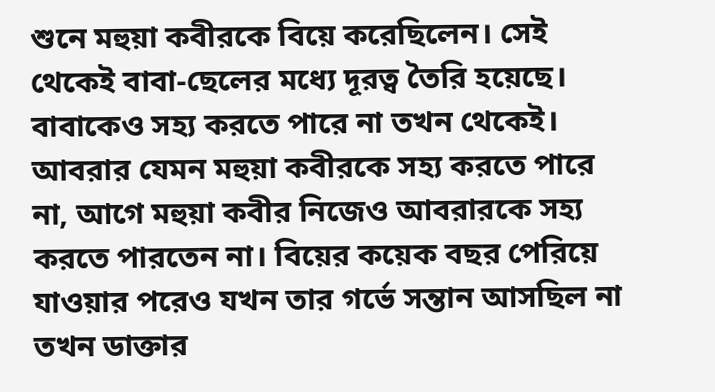শুনে মহুয়া কবীরকে বিয়ে করেছিলেন। সেই থেকেই বাবা-ছেলের মধ্যে দূরত্ব তৈরি হয়েছে। বাবাকেও সহ্য করতে পারে না তখন থেকেই।
আবরার যেমন মহুয়া কবীরকে সহ্য করতে পারে না, আগে মহুয়া কবীর নিজেও আবরারকে সহ্য করতে পারতেন না। বিয়ের কয়েক বছর পেরিয়ে যাওয়ার পরেও যখন তার গর্ভে সন্তান আসছিল না তখন ডাক্তার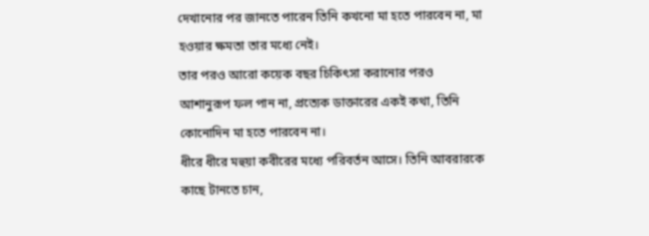দেখানোর পর জানতে পারেন তিনি কখনো মা হতে পারবেন না, মা হওয়ার ক্ষমতা তার মধ্যে নেই।
তার পরও আরো কয়েক বছর চিকিৎসা করানোর পরও আশানুরূপ ফল পান না, প্রত্যেক ডাক্তারের একই কথা, তিনি কোনোদিন মা হতে পারবেন না।
ধীরে ধীরে মহুয়া কবীরের মধ্যে পরিবর্তন আসে। তিনি আবরারকে কাছে টানতে চান,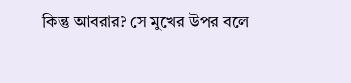কিন্তু আবরার? সে মুখের উপর বলে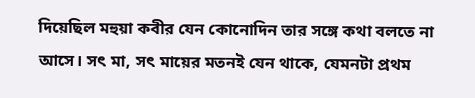দিয়েছিল মহুয়া কবীর যেন কোনোদিন তার সঙ্গে কথা বলতে না আসে। সৎ মা, সৎ মায়ের মতনই যেন থাকে, যেমনটা প্রথম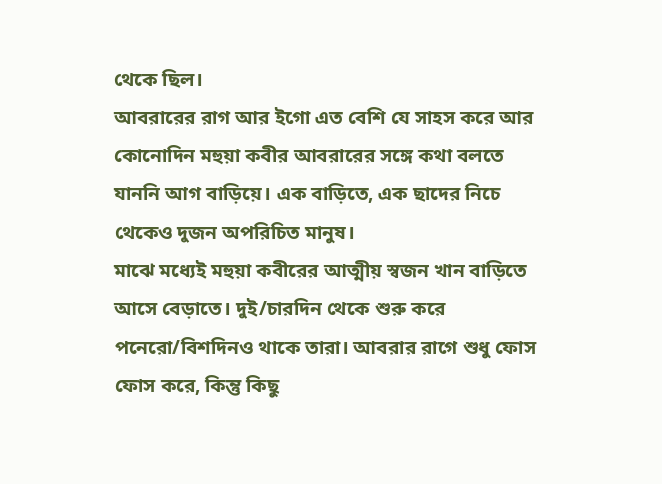থেকে ছিল।
আবরারের রাগ আর ইগো এত বেশি যে সাহস করে আর কোনোদিন মহুয়া কবীর আবরারের সঙ্গে কথা বলতে যাননি আগ বাড়িয়ে। এক বাড়িতে, এক ছাদের নিচে থেকেও দুজন অপরিচিত মানুষ।
মাঝে মধ্যেই মহুয়া কবীরের আত্মীয় স্বজন খান বাড়িতে আসে বেড়াতে। দুই/চারদিন থেকে শুরু করে পনেরো/বিশদিনও থাকে তারা। আবরার রাগে শুধু ফোস ফোস করে, কিন্তু কিছু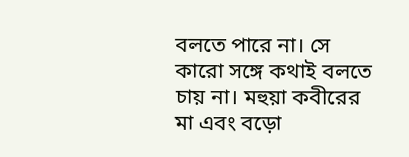বলতে পারে না। সে কারো সঙ্গে কথাই বলতে চায় না। মহুয়া কবীরের মা এবং বড়ো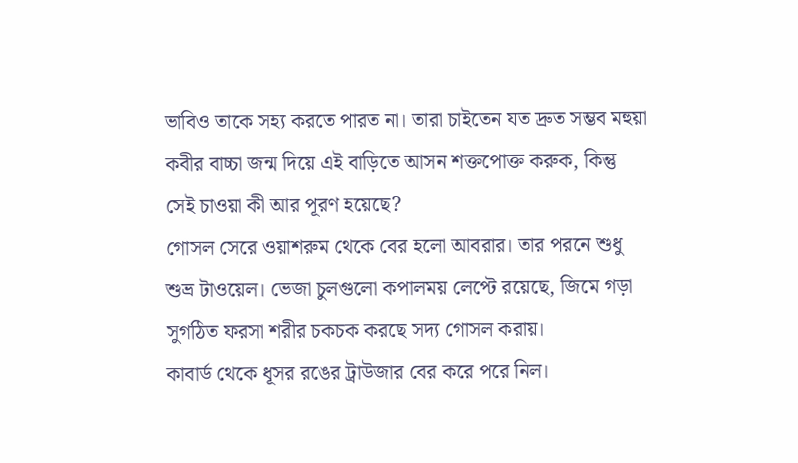ভাবিও তাকে সহ্য করতে পারত না। তারা চাইতেন যত দ্রুত সম্ভব মহুয়া কবীর বাচ্চা জন্ম দিয়ে এই বাড়িতে আসন শক্তপোক্ত করুক, কিন্তু সেই চাওয়া কী আর পূরণ হয়েছে?
গোসল সেরে ওয়াশরুম থেকে বের হলো আবরার। তার পরনে শুধু শুভ্র টাওয়েল। ভেজা চুলগুলো কপালময় লেপ্টে রয়েছে, জিমে গড়া সুগঠিত ফরসা শরীর চকচক করছে সদ্য গোসল করায়।
কাবার্ড থেকে ধূসর রঙের ট্রাউজার বের করে পরে নিল।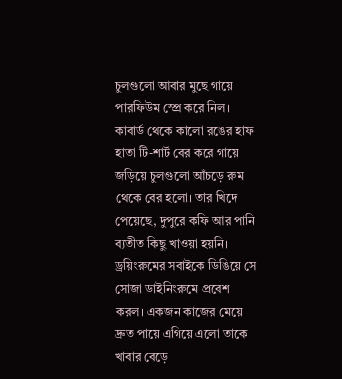চুলগুলো আবার মুছে গায়ে পারফিউম স্প্রে করে নিল। কাবার্ড থেকে কালো রঙের হাফ হাতা টি-শার্ট বের করে গায়ে জড়িয়ে চুলগুলো আঁচড়ে রুম থেকে বের হলো। তার খিদে পেয়েছে, দুপুরে কফি আর পানি ব্যতীত কিছু খাওয়া হয়নি।
ড্রয়িংরুমের সবাইকে ডিঙিয়ে সে সোজা ডাইনিংরুমে প্রবেশ করল। একজন কাজের মেয়ে দ্রুত পায়ে এগিয়ে এলো তাকে খাবার বেড়ে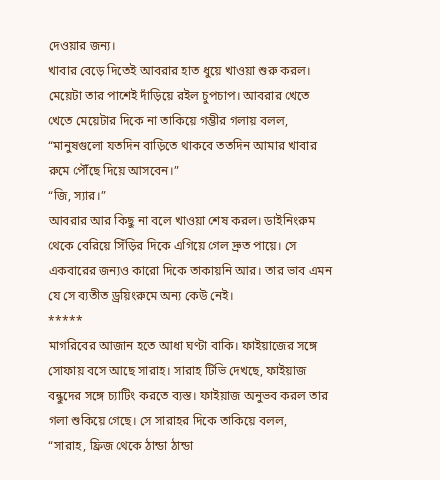দেওয়ার জন্য।
খাবার বেড়ে দিতেই আবরার হাত ধুয়ে খাওয়া শুরু করল। মেয়েটা তার পাশেই দাঁড়িয়ে রইল চুপচাপ। আবরার খেতে খেতে মেয়েটার দিকে না তাকিয়ে গম্ভীর গলায় বলল,
“মানুষগুলো যতদিন বাড়িতে থাকবে ততদিন আমার খাবার রুমে পৌঁছে দিয়ে আসবেন।”
“জি, স্যার।”
আবরার আর কিছু না বলে খাওয়া শেষ করল। ডাইনিংরুম থেকে বেরিয়ে সিঁড়ির দিকে এগিয়ে গেল দ্রুত পায়ে। সে একবারের জন্যও কারো দিকে তাকায়নি আর। তার ভাব এমন যে সে ব্যতীত ড্রয়িংরুমে অন্য কেউ নেই।
*****
মাগরিবের আজান হতে আধা ঘণ্টা বাকি। ফাইয়াজের সঙ্গে সোফায় বসে আছে সারাহ। সারাহ টিভি দেখছে, ফাইয়াজ বন্ধুদের সঙ্গে চ্যাটিং করতে ব্যস্ত। ফাইয়াজ অনুভব করল তার গলা শুকিয়ে গেছে। সে সারাহর দিকে তাকিয়ে বলল,
“সারাহ, ফ্রিজ থেকে ঠান্ডা ঠান্ডা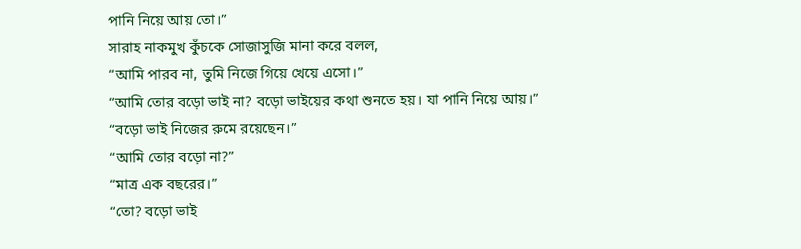পানি নিয়ে আয় তো।”
সারাহ নাকমুখ কুঁচকে সোজাসুজি মানা করে বলল,
“আমি পারব না, তুমি নিজে গিয়ে খেয়ে এসো।”
“আমি তোর বড়ো ভাই না? বড়ো ভাইয়ের কথা শুনতে হয়। যা পানি নিয়ে আয়।”
“বড়ো ভাই নিজের রুমে রয়েছেন।”
“আমি তোর বড়ো না?”
“মাত্র এক বছরের।”
“তো? বড়ো ভাই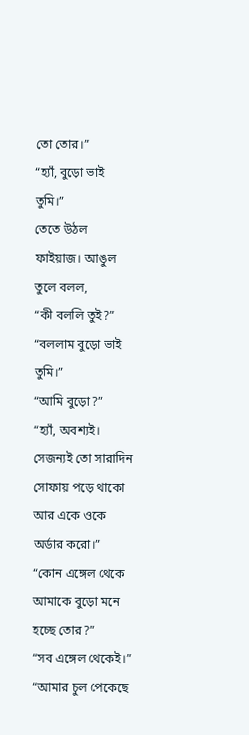তো তোর।”
“হ্যাঁ, বুড়ো ভাই তুমি।”
তেতে উঠল ফাইয়াজ। আঙুল তুলে বলল,
“কী বললি তুই?”
“বললাম বুড়ো ভাই তুমি।”
“আমি বুড়ো?”
“হ্যাঁ, অবশ্যই। সেজন্যই তো সারাদিন সোফায় পড়ে থাকো আর একে ওকে অর্ডার করো।”
“কোন এঙ্গেল থেকে আমাকে বুড়ো মনে হচ্ছে তোর?”
“সব এঙ্গেল থেকেই।”
“আমার চুল পেকেছে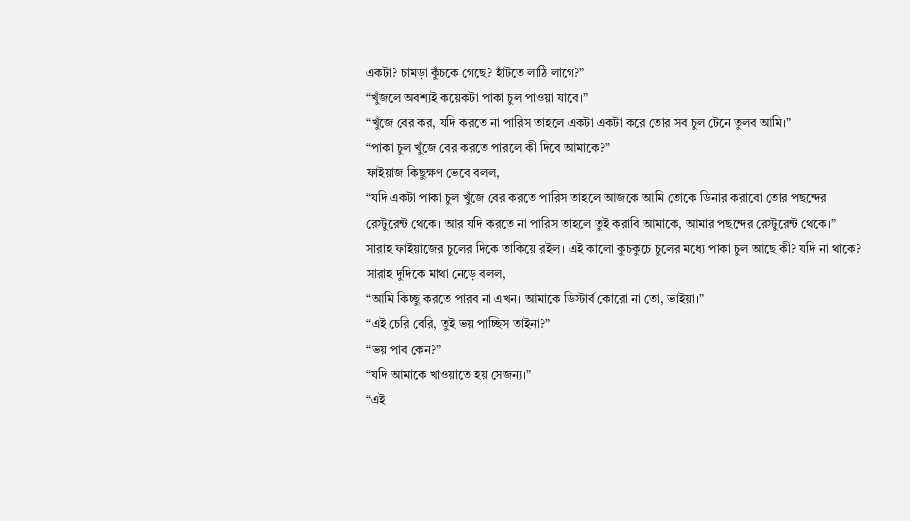একটা? চামড়া কুঁচকে গেছে? হাঁটতে লাঠি লাগে?”
“খুঁজলে অবশ্যই কয়েকটা পাকা চুল পাওয়া যাবে।”
“খুঁজে বের কর, যদি করতে না পারিস তাহলে একটা একটা করে তোর সব চুল টেনে তুলব আমি।”
“পাকা চুল খুঁজে বের করতে পারলে কী দিবে আমাকে?”
ফাইয়াজ কিছুক্ষণ ভেবে বলল,
“যদি একটা পাকা চুল খুঁজে বের করতে পারিস তাহলে আজকে আমি তোকে ডিনার করাবো তোর পছন্দের রেস্টুরেন্ট থেকে। আর যদি করতে না পারিস তাহলে তুই করাবি আমাকে, আমার পছন্দের রেস্টুরেন্ট থেকে।”
সারাহ ফাইয়াজের চুলের দিকে তাকিয়ে রইল। এই কালো কুচকুচে চুলের মধ্যে পাকা চুল আছে কী? যদি না থাকে?
সারাহ দুদিকে মাথা নেড়ে বলল,
“আমি কিচ্ছু করতে পারব না এখন। আমাকে ডিস্টার্ব কোরো না তো, ভাইয়া।”
“এই চেরি বেরি, তুই ভয় পাচ্ছিস তাইনা?”
“ভয় পাব কেন?”
“যদি আমাকে খাওয়াতে হয় সেজন্য।”
“এই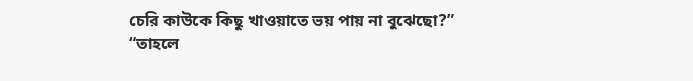চেরি কাউকে কিছু খাওয়াতে ভয় পায় না বুঝেছো?”
“তাহলে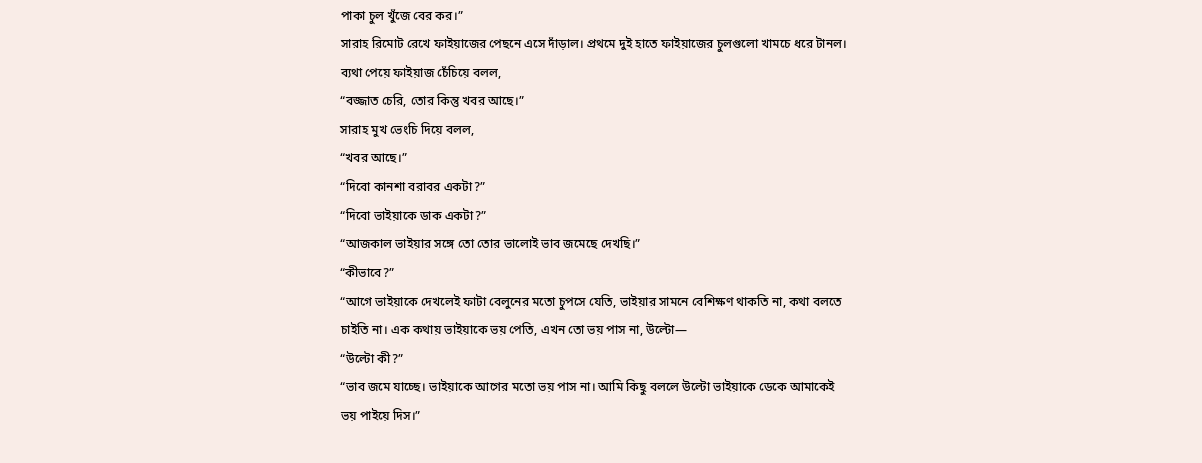পাকা চুল খুঁজে বের কর।”
সারাহ রিমোট রেখে ফাইয়াজের পেছনে এসে দাঁড়াল। প্রথমে দুই হাতে ফাইয়াজের চুলগুলো খামচে ধরে টানল। ব্যথা পেয়ে ফাইয়াজ চেঁচিয়ে বলল,
“বজ্জাত চেরি, তোর কিন্তু খবর আছে।”
সারাহ মুখ ভেংচি দিয়ে বলল,
“খবর আছে।”
“দিবো কানশা বরাবর একটা?”
“দিবো ভাইয়াকে ডাক একটা?”
“আজকাল ভাইয়ার সঙ্গে তো তোর ভালোই ভাব জমেছে দেখছি।”
“কীভাবে?”
“আগে ভাইয়াকে দেখলেই ফাটা বেলুনের মতো চুপসে যেতি, ভাইয়ার সামনে বেশিক্ষণ থাকতি না, কথা বলতে চাইতি না। এক কথায় ভাইয়াকে ভয় পেতি, এখন তো ভয় পাস না, উল্টো—
“উল্টো কী?”
“ভাব জমে যাচ্ছে। ভাইয়াকে আগের মতো ভয় পাস না। আমি কিছু বললে উল্টো ভাইয়াকে ডেকে আমাকেই ভয় পাইয়ে দিস।”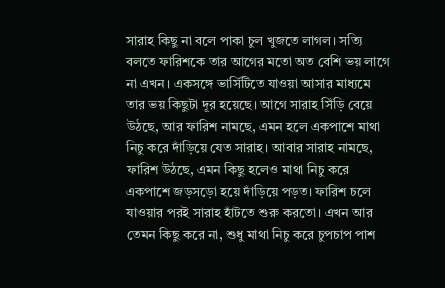সারাহ কিছু না বলে পাকা চুল খুজতে লাগল। সত্যি বলতে ফারিশকে তার আগের মতো অত বেশি ভয় লাগে না এখন। একসঙ্গে ভার্সিটিতে যাওয়া আসার মাধ্যমে তার ভয় কিছুটা দূর হয়েছে। আগে সারাহ সিঁড়ি বেয়ে উঠছে, আর ফারিশ নামছে, এমন হলে একপাশে মাথা নিচু করে দাঁড়িয়ে যেত সারাহ। আবার সারাহ নামছে, ফারিশ উঠছে, এমন কিছু হলেও মাথা নিচু করে একপাশে জড়সড়ো হয়ে দাঁড়িয়ে পড়ত। ফারিশ চলে যাওয়ার পরই সারাহ হাঁটতে শুরু করতো। এখন আর তেমন কিছু করে না, শুধু মাথা নিচু করে চুপচাপ পাশ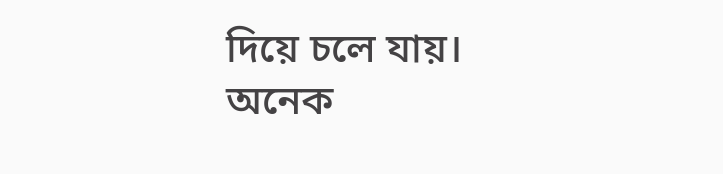দিয়ে চলে যায়।
অনেক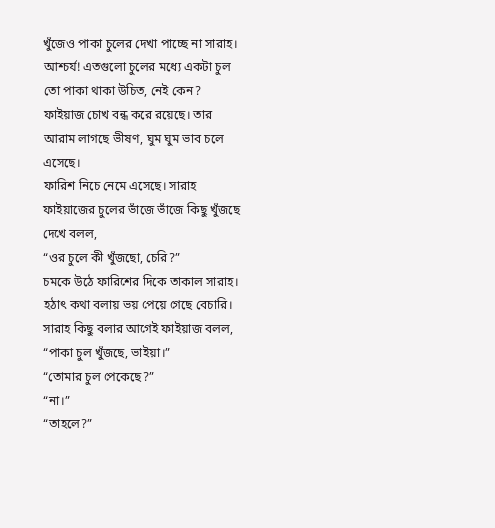খুঁজেও পাকা চুলের দেখা পাচ্ছে না সারাহ। আশ্চর্য! এতগুলো চুলের মধ্যে একটা চুল তো পাকা থাকা উচিত, নেই কেন? ফাইয়াজ চোখ বন্ধ করে রয়েছে। তার আরাম লাগছে ভীষণ, ঘুম ঘুম ভাব চলে এসেছে।
ফারিশ নিচে নেমে এসেছে। সারাহ ফাইয়াজের চুলের ভাঁজে ভাঁজে কিছু খুঁজছে দেখে বলল,
“ওর চুলে কী খুঁজছো, চেরি?”
চমকে উঠে ফারিশের দিকে তাকাল সারাহ। হঠাৎ কথা বলায় ভয় পেয়ে গেছে বেচারি। সারাহ কিছু বলার আগেই ফাইয়াজ বলল,
“পাকা চুল খুঁজছে, ভাইয়া।”
“তোমার চুল পেকেছে?”
“না।”
“তাহলে?”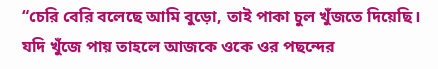“চেরি বেরি বলেছে আমি বুড়ো, তাই পাকা চুল খুঁজতে দিয়েছি। যদি খুঁজে পায় তাহলে আজকে ওকে ওর পছন্দের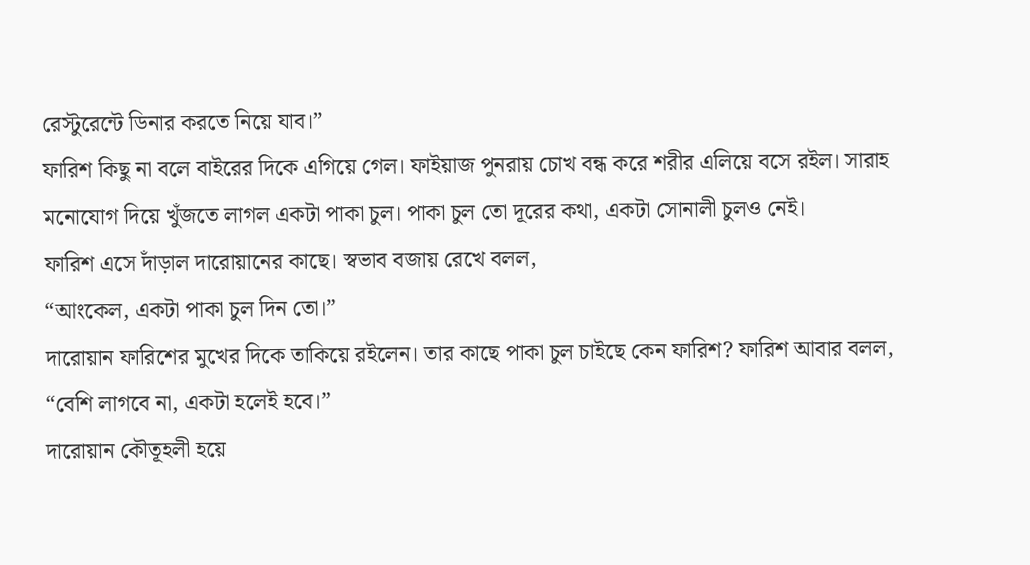রেস্টুরেন্টে ডিনার করতে নিয়ে যাব।”
ফারিশ কিছু না বলে বাইরের দিকে এগিয়ে গেল। ফাইয়াজ পুনরায় চোখ বন্ধ করে শরীর এলিয়ে বসে রইল। সারাহ মনোযোগ দিয়ে খুঁজতে লাগল একটা পাকা চুল। পাকা চুল তো দূরের কথা, একটা সোনালী চুলও নেই।
ফারিশ এসে দাঁড়াল দারোয়ানের কাছে। স্বভাব বজায় রেখে বলল,
“আংকেল, একটা পাকা চুল দিন তো।”
দারোয়ান ফারিশের মুখের দিকে তাকিয়ে রইলেন। তার কাছে পাকা চুল চাইছে কেন ফারিশ? ফারিশ আবার বলল,
“বেশি লাগবে না, একটা হলেই হবে।”
দারোয়ান কৌতূহলী হয়ে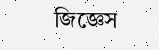জিজ্ঞেস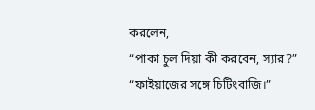করলেন,
“পাকা চুল দিয়া কী করবেন, স্যার?”
“ফাইয়াজের সঙ্গে চিটিংবাজি।”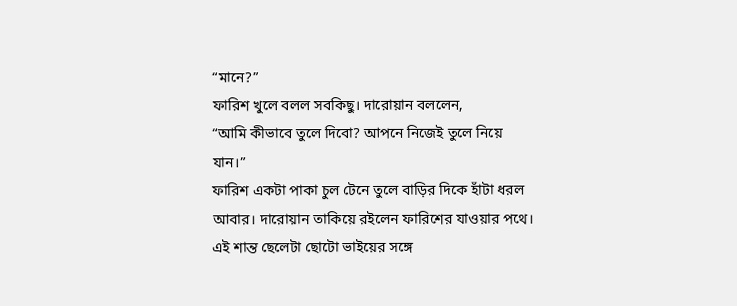“মানে?”
ফারিশ খুলে বলল সবকিছু। দারোয়ান বললেন,
“আমি কীভাবে তুলে দিবো? আপনে নিজেই তুলে নিয়ে যান।”
ফারিশ একটা পাকা চুল টেনে তুলে বাড়ির দিকে হাঁটা ধরল আবার। দারোয়ান তাকিয়ে রইলেন ফারিশের যাওয়ার পথে। এই শান্ত ছেলেটা ছোটো ভাইয়ের সঙ্গে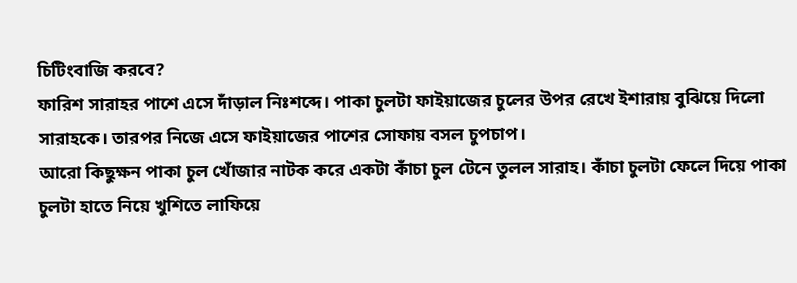চিটিংবাজি করবে?
ফারিশ সারাহর পাশে এসে দাঁড়াল নিঃশব্দে। পাকা চুলটা ফাইয়াজের চুলের উপর রেখে ইশারায় বুঝিয়ে দিলো সারাহকে। তারপর নিজে এসে ফাইয়াজের পাশের সোফায় বসল চুপচাপ।
আরো কিছুক্ষন পাকা চুল খোঁজার নাটক করে একটা কাঁচা চুল টেনে তুলল সারাহ। কাঁচা চুলটা ফেলে দিয়ে পাকা চুলটা হাতে নিয়ে খুশিতে লাফিয়ে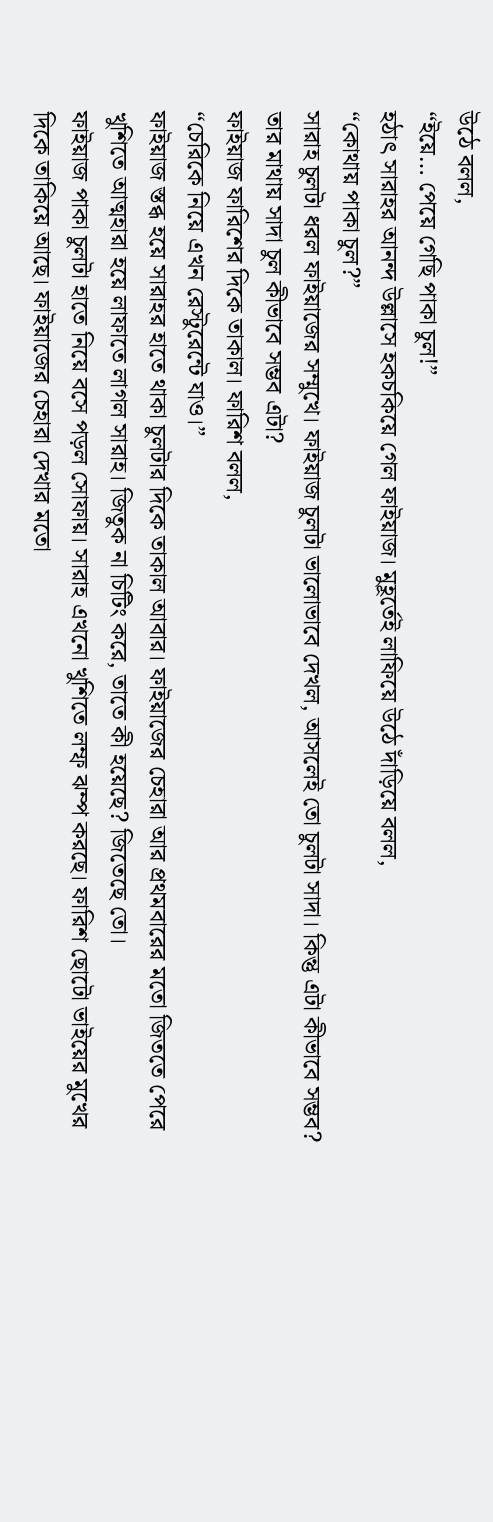উঠে বলল,
“ইয়ে… পেয়ে গেছি পাকা চুল!”
হঠাৎ সারাহর আনন্দ উল্লাসে হকচকিয়ে গেল ফাইয়াজ। মুহূর্তেই লাফিয়ে উঠে দাঁড়িয়ে বলল,
“কোথায় পাকা চুল?”
সারাহ চুলটা ধরল ফাইয়াজের সম্মুখে। ফাইয়াজ চুলটা ভালোভাবে দেখল, আসলেই তো চুলটা সাদা। কিন্তু এটা কীভাবে সম্ভব? তার মাথায় সাদা চুল কীভাবে সম্ভব এটা?
ফাইয়াজ ফারিশের দিকে তাকাল। ফারিশ বলল,
“চেরিকে নিয়ে এখন রেস্টুরেন্টে যাও।”
ফাইয়াজ স্তব্ধ হয়ে সারাহর হাতে থাকা চুলটার দিকে তাকাল আবার। ফাইয়াজের চেহারা আর প্রথমবারের মতো জিততে পেরে খুশিতে আত্মহারা হয়ে লাফাতে লাগল সারাহ। জিতুক না চিটিং করে, তাতে কী হয়েছে? জিতেছে তো।
ফাইয়াজ পাকা চুলটা হাতে নিয়ে বসে পড়ল সোফায়। সারাহ এখনো খুশিতে লম্ফ ঝম্প করছে। ফারিশ ছোটো ভাইয়ের মুখের দিকে তাকিয়ে আছে। ফাইয়াজের চেহারা দেখার মতো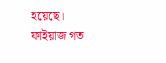হয়েছে।
ফাইয়াজ গত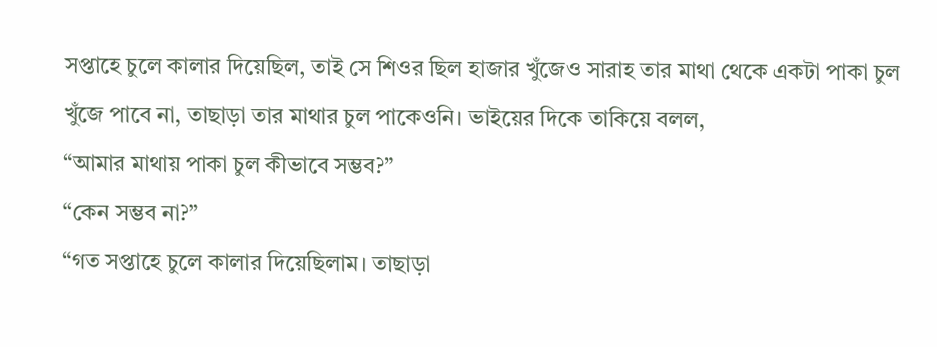সপ্তাহে চুলে কালার দিয়েছিল, তাই সে শিওর ছিল হাজার খুঁজেও সারাহ তার মাথা থেকে একটা পাকা চুল খুঁজে পাবে না, তাছাড়া তার মাথার চুল পাকেওনি। ভাইয়ের দিকে তাকিয়ে বলল,
“আমার মাথায় পাকা চুল কীভাবে সম্ভব?”
“কেন সম্ভব না?”
“গত সপ্তাহে চুলে কালার দিয়েছিলাম। তাছাড়া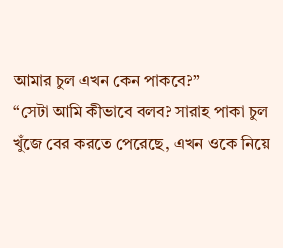আমার চুল এখন কেন পাকবে?”
“সেটা আমি কীভাবে বলব? সারাহ পাকা চুল খুঁজে বের করতে পেরেছে, এখন ওকে নিয়ে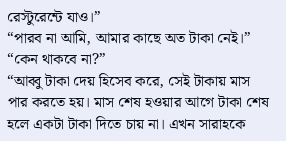রেস্টুরেন্টে যাও।”
“পারব না আমি, আমার কাছে অত টাকা নেই।”
“কেন থাকবে না?”
“আব্বু টাকা দেয় হিসেব করে, সেই টাকায় মাস পার করতে হয়। মাস শেষ হওয়ার আগে টাকা শেষ হলে একটা টাকা দিতে চায় না। এখন সারাহকে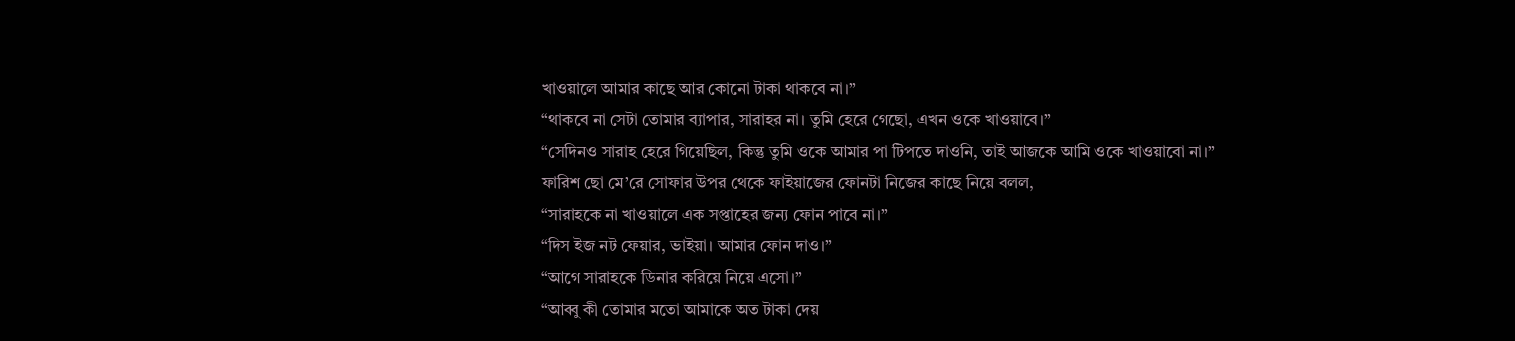খাওয়ালে আমার কাছে আর কোনো টাকা থাকবে না।”
“থাকবে না সেটা তোমার ব্যাপার, সারাহর না। তুমি হেরে গেছো, এখন ওকে খাওয়াবে।”
“সেদিনও সারাহ হেরে গিয়েছিল, কিন্তু তুমি ওকে আমার পা টিপতে দাওনি, তাই আজকে আমি ওকে খাওয়াবো না।”
ফারিশ ছো মে’রে সোফার উপর থেকে ফাইয়াজের ফোনটা নিজের কাছে নিয়ে বলল,
“সারাহকে না খাওয়ালে এক সপ্তাহের জন্য ফোন পাবে না।”
“দিস ইজ নট ফেয়ার, ভাইয়া। আমার ফোন দাও।”
“আগে সারাহকে ডিনার করিয়ে নিয়ে এসো।”
“আব্বু কী তোমার মতো আমাকে অত টাকা দেয়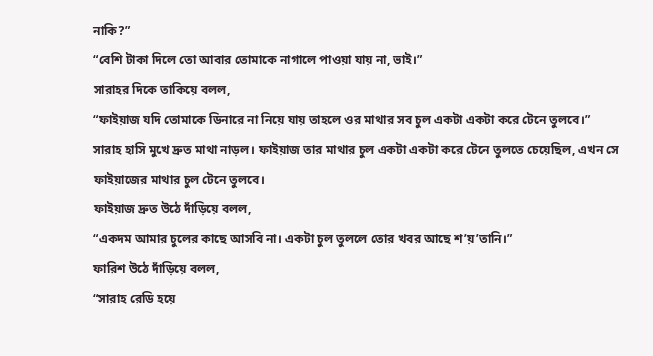নাকি?”
“বেশি টাকা দিলে তো আবার তোমাকে নাগালে পাওয়া যায় না, ভাই।”
সারাহর দিকে তাকিয়ে বলল,
“ফাইয়াজ যদি তোমাকে ডিনারে না নিয়ে যায় তাহলে ওর মাথার সব চুল একটা একটা করে টেনে তুলবে।”
সারাহ হাসি মুখে দ্রুত মাথা নাড়ল। ফাইয়াজ তার মাথার চুল একটা একটা করে টেনে তুলতে চেয়েছিল, এখন সে ফাইয়াজের মাথার চুল টেনে তুলবে।
ফাইয়াজ দ্রুত উঠে দাঁড়িয়ে বলল,
“একদম আমার চুলের কাছে আসবি না। একটা চুল তুললে তোর খবর আছে শ’য়’তানি।”
ফারিশ উঠে দাঁড়িয়ে বলল,
“সারাহ রেডি হয়ে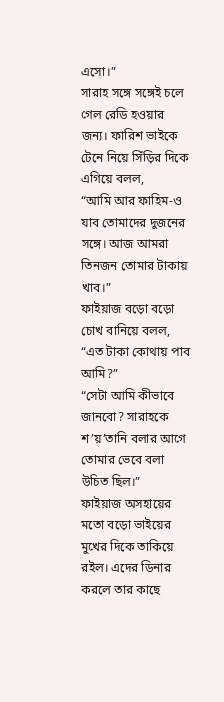এসো।”
সারাহ সঙ্গে সঙ্গেই চলে গেল রেডি হওয়ার জন্য। ফারিশ ভাইকে টেনে নিয়ে সিঁড়ির দিকে এগিয়ে বলল,
“আমি আর ফাহিম-ও যাব তোমাদের দুজনের সঙ্গে। আজ আমরা তিনজন তোমার টাকায় খাব।”
ফাইয়াজ বড়ো বড়ো চোখ বানিয়ে বলল,
“এত টাকা কোথায় পাব আমি?”
“সেটা আমি কীভাবে জানবো? সারাহকে শ’য়’তানি বলার আগে তোমার ভেবে বলা উচিত ছিল।”
ফাইয়াজ অসহায়ের মতো বড়ো ভাইয়ের মুখের দিকে তাকিয়ে রইল। এদের ডিনার করলে তার কাছে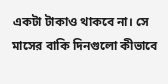একটা টাকাও থাকবে না। সে মাসের বাকি দিনগুলো কীভাবে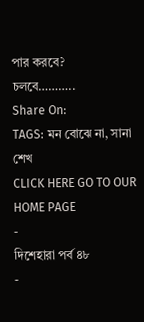পার করবে?
চলবে………..
Share On:
TAGS: মন বোঝে না, সানা শেখ
CLICK HERE GO TO OUR HOME PAGE
-
দিশেহারা পর্ব ৪৮
-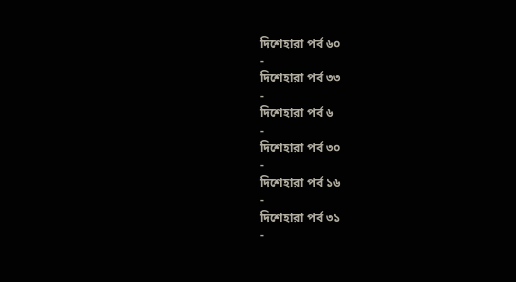দিশেহারা পর্ব ৬০
-
দিশেহারা পর্ব ৩৩
-
দিশেহারা পর্ব ৬
-
দিশেহারা পর্ব ৩০
-
দিশেহারা পর্ব ১৬
-
দিশেহারা পর্ব ৩১
-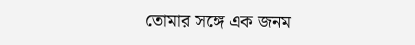তোমার সঙ্গে এক জনম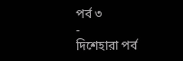পর্ব ৩
-
দিশেহারা পর্ব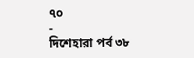৭০
-
দিশেহারা পর্ব ৩৮